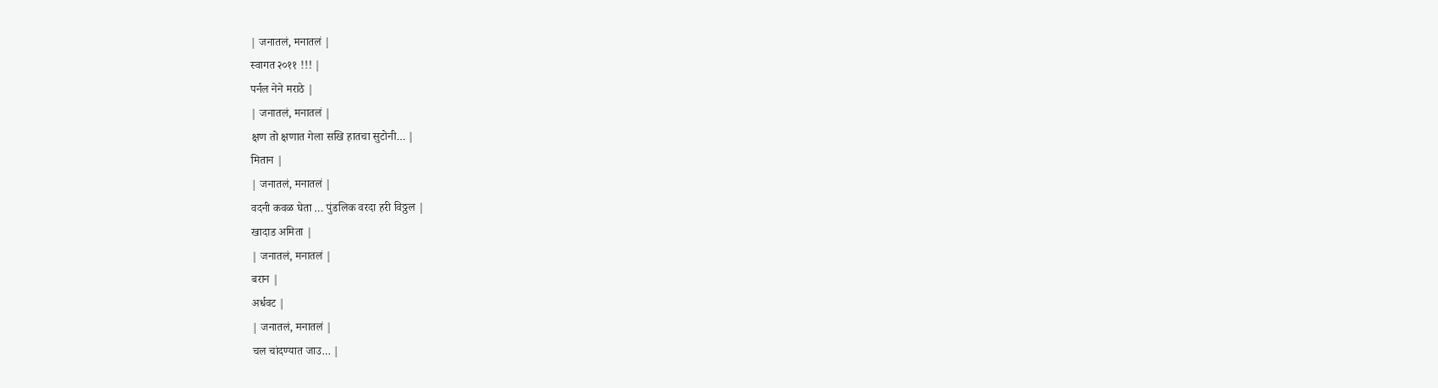| जनातलं, मनातलं |
स्वागत २०११ !!! |
पर्नल नेने मराठे |
| जनातलं, मनातलं |
क्षण तो क्षणात गेला सखि हातचा सुटोनी... |
मितान |
| जनातलं, मनातलं |
वदनी कवळ घेता … पुंडलिक वरदा हरी विठ्ठल |
खादाड अमिता |
| जनातलं, मनातलं |
बरान |
अर्धवट |
| जनातलं, मनातलं |
चल चांदण्यात जाउ... |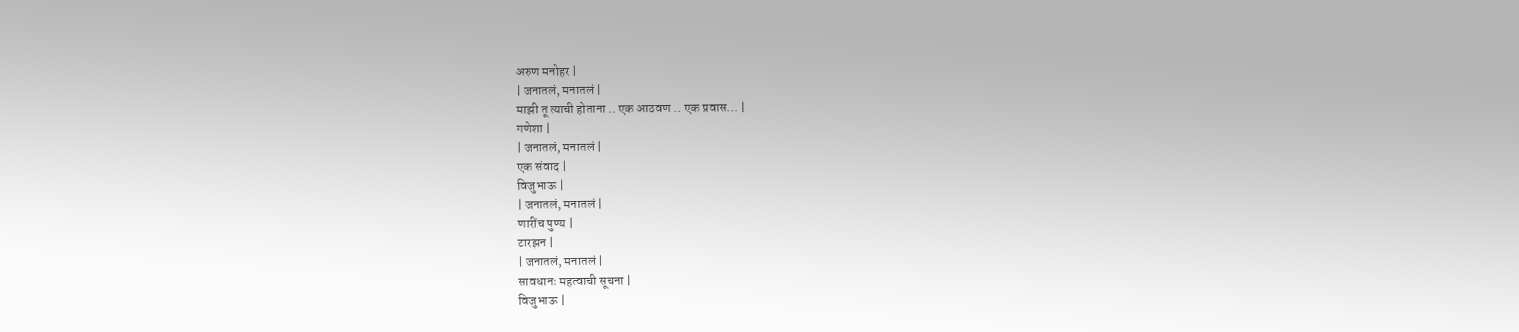अरुण मनोहर |
| जनातलं, मनातलं |
माझी तू त्याची होताना .. एक आठवण .. एक प्रवास... |
गणेशा |
| जनातलं, मनातलं |
एक संवाद |
विजुभाऊ |
| जनातलं, मनातलं |
णारींच पुण्य |
टारझन |
| जनातलं, मनातलं |
सावधानः महत्वाची सूचना |
विजुभाऊ |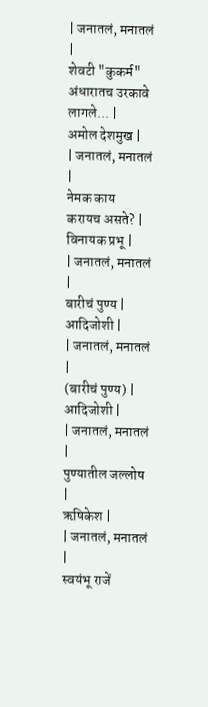| जनातलं, मनातलं |
शेवटी "कुकर्म" अंधारातच उरकावे लागले... |
अमोल देशमुख |
| जनातलं, मनातलं |
नेमक काय करायच असते? |
विनायक प्रभू |
| जनातलं, मनातलं |
बारीचं पुण्य |
आदिजोशी |
| जनातलं, मनातलं |
(बारीचं पुण्य) |
आदिजोशी |
| जनातलं, मनातलं |
पुण्यातील जल्लोष |
ऋषिकेश |
| जनातलं, मनातलं |
स्वयंभू राजें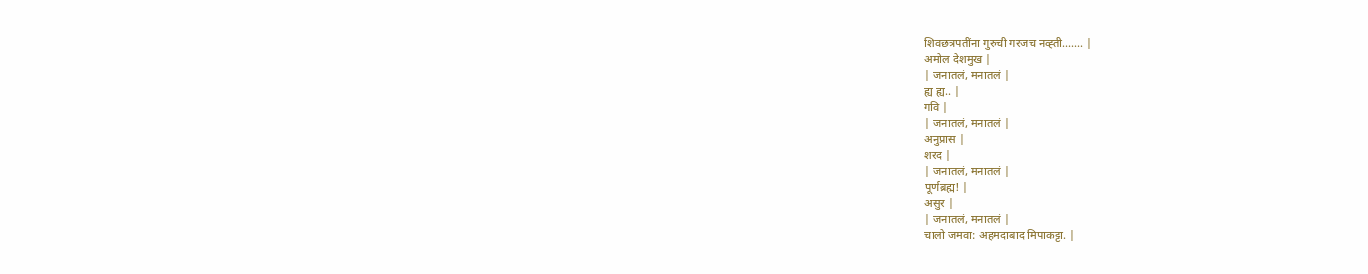शिवछत्रपतींना गुरुची गरजच नव्ह्ती....... |
अमोल देशमुख |
| जनातलं, मनातलं |
ह्य ह्य.. |
गवि |
| जनातलं, मनातलं |
अनुप्रास |
शरद |
| जनातलं, मनातलं |
पूर्णब्रह्म! |
असुर |
| जनातलं, मनातलं |
चालो जमवा: अहमदाबाद मिपाकट्टा. |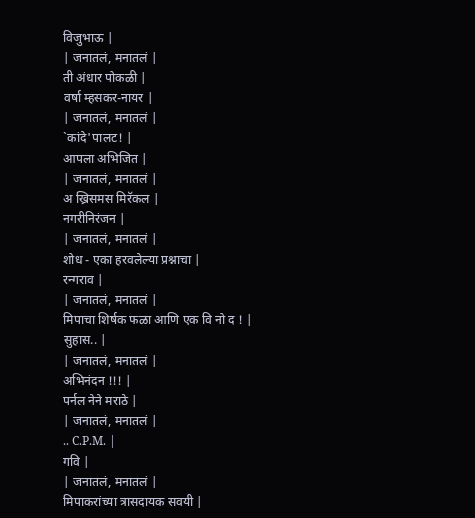विजुभाऊ |
| जनातलं, मनातलं |
ती अंधार पोकळी |
वर्षा म्हसकर-नायर |
| जनातलं, मनातलं |
`कांदे'पालट! |
आपला अभिजित |
| जनातलं, मनातलं |
अ ख्रिसमस मिरॅकल |
नगरीनिरंजन |
| जनातलं, मनातलं |
शोध - एका हरवलेल्या प्रश्नाचा |
रन्गराव |
| जनातलं, मनातलं |
मिपाचा शिर्षक फळा आणि एक वि नो द ! |
सुहास.. |
| जनातलं, मनातलं |
अभिनंदन !!! |
पर्नल नेने मराठे |
| जनातलं, मनातलं |
.. C.P.M. |
गवि |
| जनातलं, मनातलं |
मिपाकरांच्या त्रासदायक सवयी |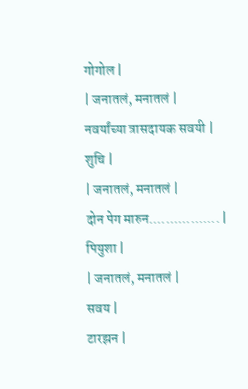गोगोल |
| जनातलं, मनातलं |
नवर्यांच्या त्रासदायक सवयी |
शुचि |
| जनातलं, मनातलं |
दोन पेग मारुन................. |
पियुशा |
| जनातलं, मनातलं |
सवय |
टारझन |